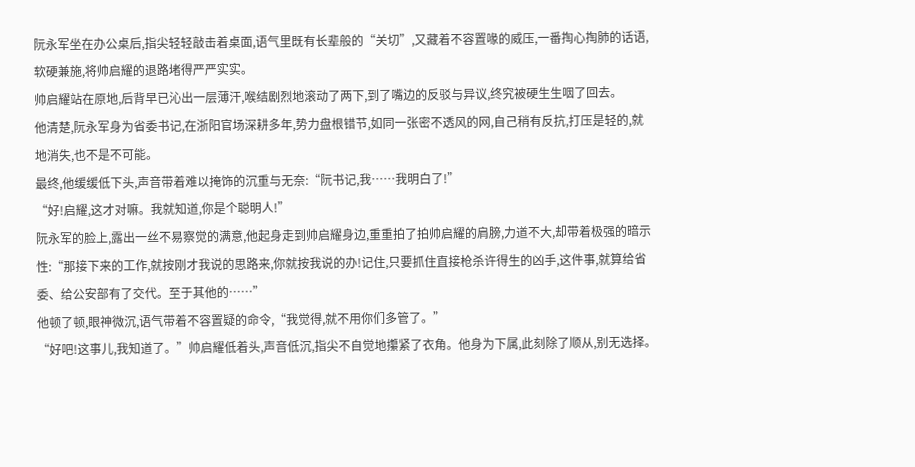阮永军坐在办公桌后,指尖轻轻敲击着桌面,语气里既有长辈般的“关切”,又藏着不容置喙的威压,一番掏心掏肺的话语,软硬兼施,将帅启耀的退路堵得严严实实。
帅启耀站在原地,后背早已沁出一层薄汗,喉结剧烈地滚动了两下,到了嘴边的反驳与异议,终究被硬生生咽了回去。
他清楚,阮永军身为省委书记,在浙阳官场深耕多年,势力盘根错节,如同一张密不透风的网,自己稍有反抗,打压是轻的,就地消失,也不是不可能。
最终,他缓缓低下头,声音带着难以掩饰的沉重与无奈:“阮书记,我……我明白了!”
“好!启耀,这才对嘛。我就知道,你是个聪明人!”
阮永军的脸上,露出一丝不易察觉的满意,他起身走到帅启耀身边,重重拍了拍帅启耀的肩膀,力道不大,却带着极强的暗示性:“那接下来的工作,就按刚才我说的思路来,你就按我说的办!记住,只要抓住直接枪杀许得生的凶手,这件事,就算给省委、给公安部有了交代。至于其他的……”
他顿了顿,眼神微沉,语气带着不容置疑的命令,“我觉得,就不用你们多管了。”
“好吧!这事儿,我知道了。”帅启耀低着头,声音低沉,指尖不自觉地攥紧了衣角。他身为下属,此刻除了顺从,别无选择。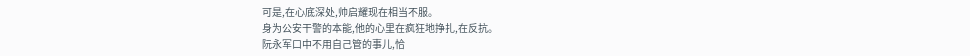可是,在心底深处,帅启耀现在相当不服。
身为公安干警的本能,他的心里在疯狂地挣扎,在反抗。
阮永军口中不用自己管的事儿,恰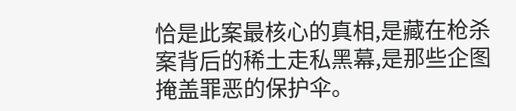恰是此案最核心的真相,是藏在枪杀案背后的稀土走私黑幕,是那些企图掩盖罪恶的保护伞。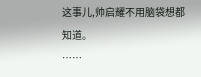这事儿,帅启耀不用脑袋想都知道。
……